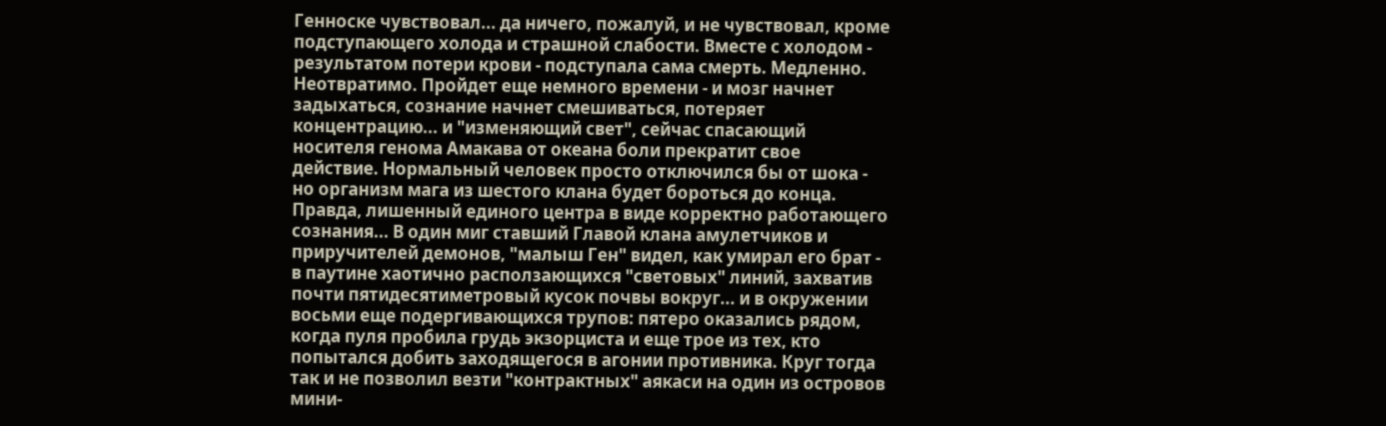Генноске чувствовал... да ничего, пожалуй, и не чувствовал, кроме подступающего холода и страшной слабости. Вместе с холодом - результатом потери крови - подступала сама смерть. Медленно. Неотвратимо. Пройдет еще немного времени - и мозг начнет задыхаться, сознание начнет смешиваться, потеряет концентрацию... и "изменяющий свет", сейчас спасающий носителя генома Амакава от океана боли прекратит свое действие. Нормальный человек просто отключился бы от шока - но организм мага из шестого клана будет бороться до конца. Правда, лишенный единого центра в виде корректно работающего сознания... В один миг ставший Главой клана амулетчиков и приручителей демонов, "малыш Ген" видел, как умирал его брат - в паутине хаотично расползающихся "световых" линий, захватив почти пятидесятиметровый кусок почвы вокруг... и в окружении восьми еще подергивающихся трупов: пятеро оказались рядом, когда пуля пробила грудь экзорциста и еще трое из тех, кто попытался добить заходящегося в агонии противника. Круг тогда так и не позволил везти "контрактных" аякаси на один из островов мини-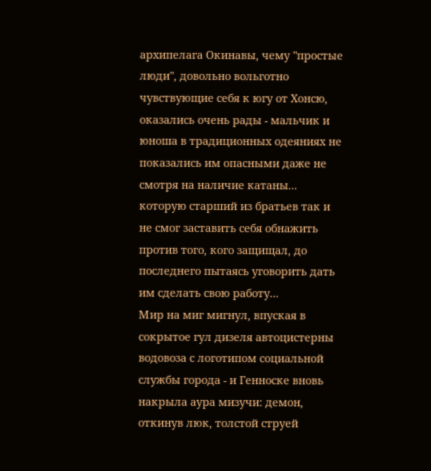архипелага Окинавы, чему "простые люди", довольно вольготно чувствующие себя к югу от Хонсю, оказались очень рады - мальчик и юноша в традиционных одеяниях не показались им опасными даже не смотря на наличие катаны... которую старший из братьев так и не смог заставить себя обнажить против того, кого защищал, до последнего пытаясь уговорить дать им сделать свою работу...
Мир на миг мигнул, впуская в сокрытое гул дизеля автоцистерны водовоза с логотипом социальной службы города - и Генноске вновь накрыла аура мизучи: демон, откинув люк, толстой струей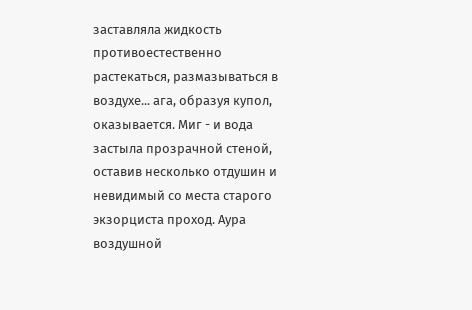заставляла жидкость противоестественно растекаться, размазываться в воздухе... ага, образуя купол, оказывается. Миг - и вода застыла прозрачной стеной, оставив несколько отдушин и невидимый со места старого экзорциста проход. Аура воздушной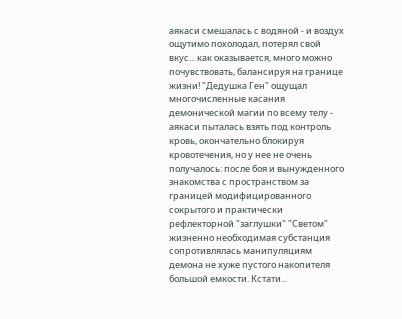аякаси смешалась с водяной - и воздух ощутимо похолодал, потерял свой вкус... как оказывается, много можно почувствовать, балансируя на границе жизни! "Дедушка Ген" ощущал многочисленные касания демонической магии по всему телу - аякаси пыталась взять под контроль кровь, окончательно блокируя кровотечения, но у нее не очень получалось: после боя и вынужденного знакомства с пространством за границей модифицированного сокрытого и практически рефлекторной "заглушки" "Светом" жизненно необходимая субстанция сопротивлялась манипуляциям демона не хуже пустого накопителя большой емкости. Кстати...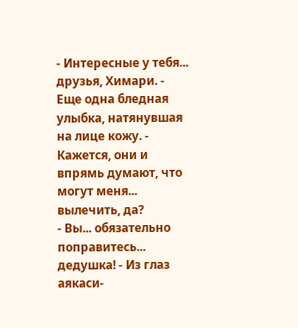- Интересные у тебя... друзья, Химари. - Еще одна бледная улыбка, натянувшая на лице кожу. - Кажется, они и впрямь думают, что могут меня... вылечить, да?
- Вы... обязательно поправитесь... дедушка! - Из глаз аякаси-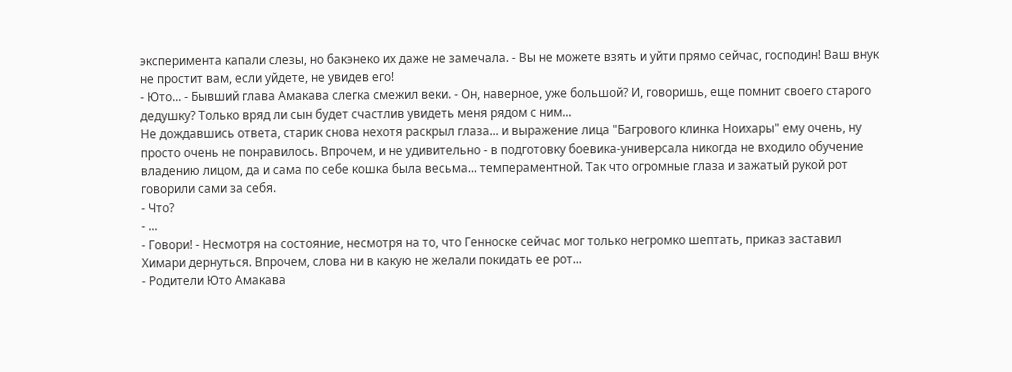эксперимента капали слезы, но бакэнеко их даже не замечала. - Вы не можете взять и уйти прямо сейчас, господин! Ваш внук не простит вам, если уйдете, не увидев его!
- Юто... - Бывший глава Амакава слегка смежил веки. - Он, наверное, уже большой? И, говоришь, еще помнит своего старого дедушку? Только вряд ли сын будет счастлив увидеть меня рядом с ним...
Не дождавшись ответа, старик снова нехотя раскрыл глаза... и выражение лица "Багрового клинка Ноихары" ему очень, ну просто очень не понравилось. Впрочем, и не удивительно - в подготовку боевика-универсала никогда не входило обучение владению лицом, да и сама по себе кошка была весьма... темпераментной. Так что огромные глаза и зажатый рукой рот говорили сами за себя.
- Что?
- ...
- Говори! - Несмотря на состояние, несмотря на то, что Генноске сейчас мог только негромко шептать, приказ заставил Химари дернуться. Впрочем, слова ни в какую не желали покидать ее рот...
- Родители Юто Амакава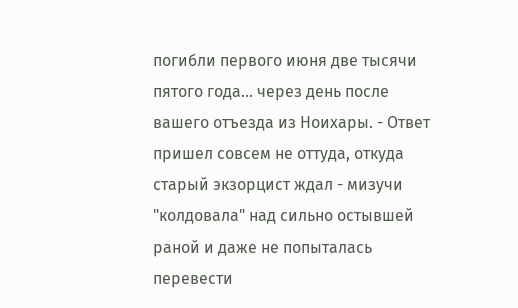погибли первого июня две тысячи пятого года... через день после вашего отъезда из Ноихары. - Ответ пришел совсем не оттуда, откуда старый экзорцист ждал - мизучи "колдовала" над сильно остывшей раной и даже не попыталась перевести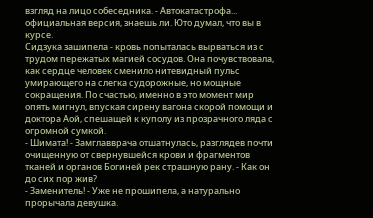взгляд на лицо собеседника. - Автокатастрофа... официальная версия, знаешь ли. Юто думал, что вы в курсе.
Сидзука зашипела - кровь попыталась вырваться из с трудом пережатых магией сосудов. Она почувствовала, как сердце человек сменило нитевидный пульс умирающего на слегка судорожные, но мощные сокращения. По счастью, именно в это момент мир опять мигнул, впуская сирену вагона скорой помощи и доктора Аой, спешащей к куполу из прозрачного ляда с огромной сумкой.
- Шимата! - Замглавврача отшатнулась, разглядев почти очищенную от свернувшейся крови и фрагментов тканей и органов Богиней рек страшную рану. - Как он до сих пор жив?
- Заменитель! - Уже не прошипела, а натурально прорычала девушка.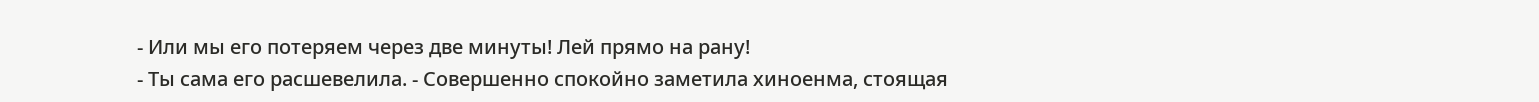- Или мы его потеряем через две минуты! Лей прямо на рану!
- Ты сама его расшевелила. - Совершенно спокойно заметила хиноенма, стоящая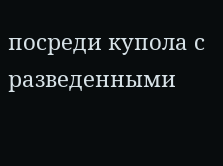посреди купола с разведенными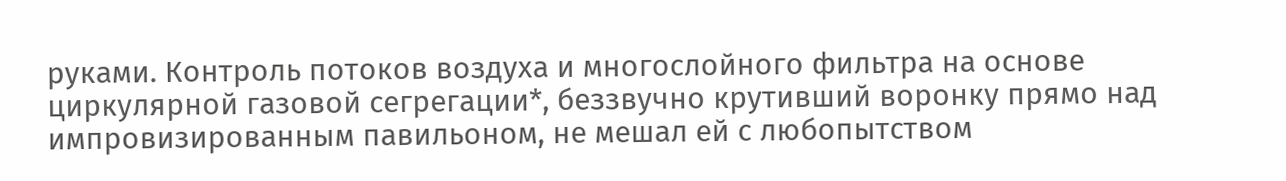руками. Контроль потоков воздуха и многослойного фильтра на основе циркулярной газовой сегрегации*, беззвучно крутивший воронку прямо над импровизированным павильоном, не мешал ей с любопытством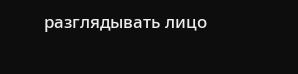разглядывать лицо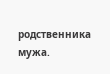родственника мужа.